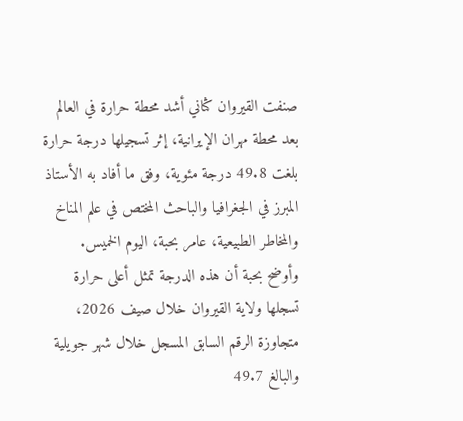صنفت القيروان كثاني أشد محطة حرارة في العالم بعد محطة مهران الإيرانية، إثر تسجيلها درجة حرارة بلغت 49.8 درجة مئوية، وفق ما أفاد به الأستاذ المبرز في الجغرافيا والباحث المختص في علم المناخ والمخاطر الطبيعية، عامر بحبة، اليوم الخميس.
وأوضح بحبة أن هذه الدرجة تمثل أعلى حرارة تسجلها ولاية القيروان خلال صيف 2026، متجاوزة الرقم السابق المسجل خلال شهر جويلية والبالغ 49.7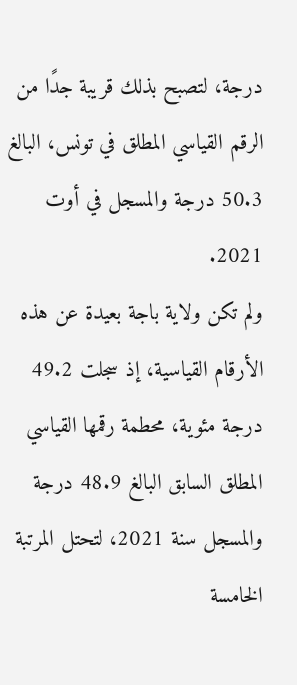درجة، لتصبح بذلك قريبة جدًا من الرقم القياسي المطلق في تونس، البالغ 50.3 درجة والمسجل في أوت 2021.
ولم تكن ولاية باجة بعيدة عن هذه الأرقام القياسية، إذ سجلت 49.2 درجة مئوية، محطمة رقمها القياسي المطلق السابق البالغ 48.9 درجة والمسجل سنة 2021، لتحتل المرتبة الخامسة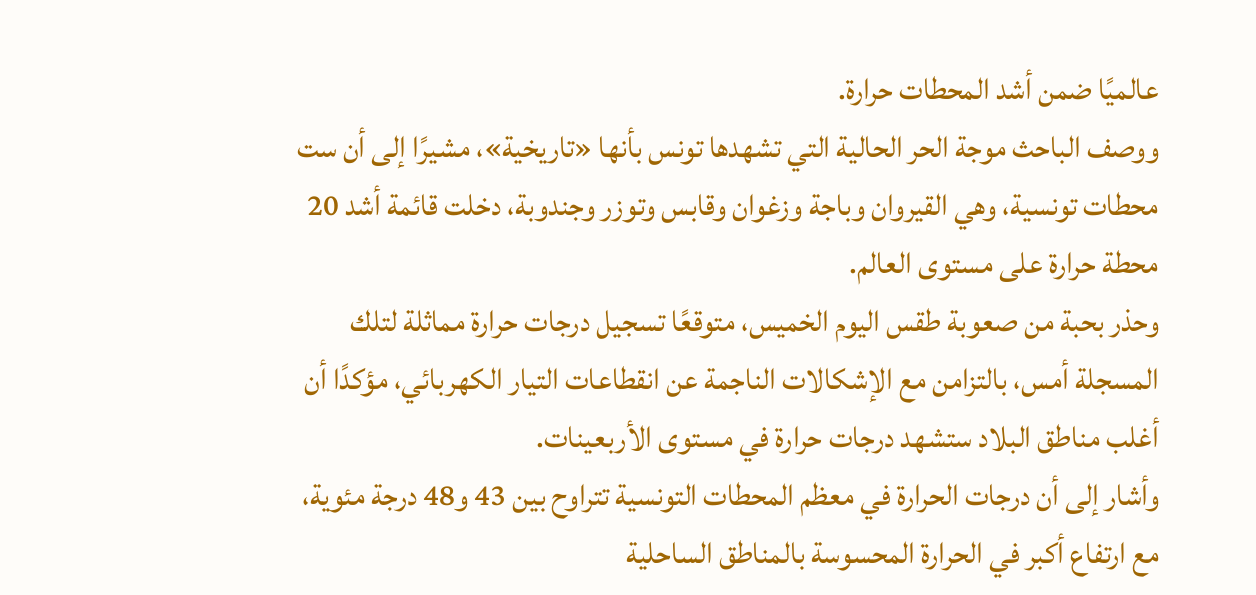عالميًا ضمن أشد المحطات حرارة.
ووصف الباحث موجة الحر الحالية التي تشهدها تونس بأنها «تاريخية»، مشيرًا إلى أن ست محطات تونسية، وهي القيروان وباجة وزغوان وقابس وتوزر وجندوبة، دخلت قائمة أشد 20 محطة حرارة على مستوى العالم.
وحذر بحبة من صعوبة طقس اليوم الخميس، متوقعًا تسجيل درجات حرارة مماثلة لتلك المسجلة أمس، بالتزامن مع الإشكالات الناجمة عن انقطاعات التيار الكهربائي، مؤكدًا أن أغلب مناطق البلاد ستشهد درجات حرارة في مستوى الأربعينات.
وأشار إلى أن درجات الحرارة في معظم المحطات التونسية تتراوح بين 43 و48 درجة مئوية، مع ارتفاع أكبر في الحرارة المحسوسة بالمناطق الساحلية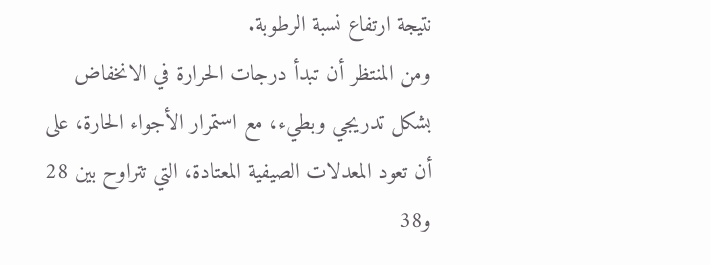نتيجة ارتفاع نسبة الرطوبة.
ومن المنتظر أن تبدأ درجات الحرارة في الانخفاض بشكل تدريجي وبطيء، مع استمرار الأجواء الحارة، على أن تعود المعدلات الصيفية المعتادة، التي تتراوح بين 28 و38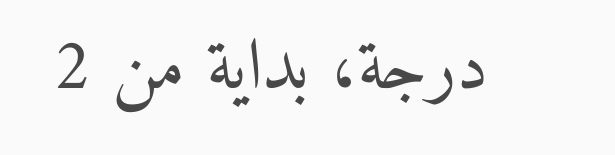درجة، بداية من 2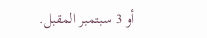أو 3 سبتمبر المقبل.